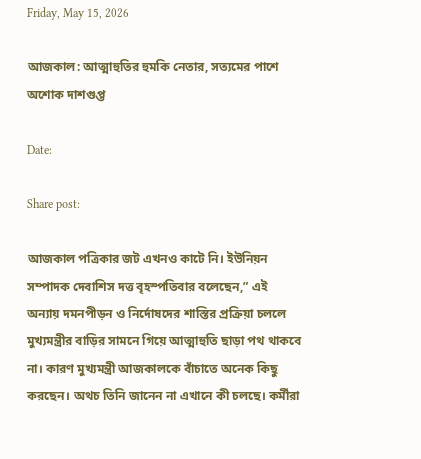Friday, May 15, 2026

আজকাল: আত্মাহুতির হুমকি নেতার, সত্যমের পাশে অশোক দাশগুপ্ত

Date:

Share post:

আজকাল পত্রিকার জট এখনও কাটে নি। ইউনিয়ন সম্পাদক দেবাশিস দত্ত বৃহস্পতিবার বলেছেন,” এই অন্যায় দমনপীড়ন ও নির্দোষদের শাস্তির প্রক্রিয়া চললে মুখ্যমন্ত্রীর বাড়ির সামনে গিয়ে আত্মাহুতি ছাড়া পথ থাকবে না। কারণ মুখ্যমন্ত্রী আজকালকে বাঁচাতে অনেক কিছু করছেন। অথচ তিনি জানেন না এখানে কী চলছে। কর্মীরা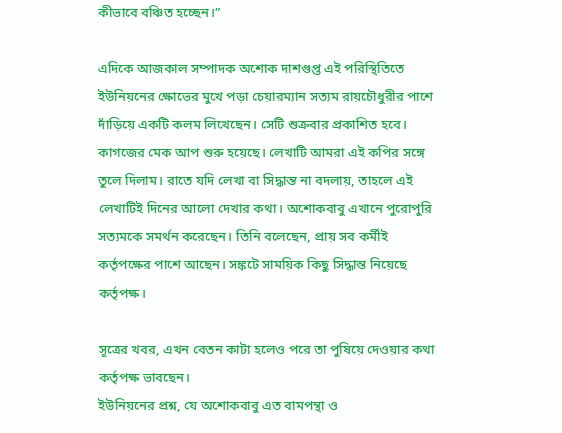কীভাবে বঞ্চিত হচ্ছেন।”

এদিকে আজকাল সম্পাদক অশোক দাশগুপ্ত এই পরিস্থিতিতে ইউনিয়নের ক্ষোভের মুখে পড়া চেয়ারম্যান সত্যম রায়চৌধুরীর পাশে দাঁড়িয়ে একটি কলম লিখেছেন। সেটি শুক্রবার প্রকাশিত হবে। কাগজের মেক আপ শুরু হয়েছে। লেখাটি আমরা এই কপির সঙ্গে তুলে দিলাম। রাতে যদি লেখা বা সিদ্ধান্ত না বদলায়, তাহলে এই লেখাটিই দিনের আলো দেখার কথা। অশোকবাবু এখানে পুরোপুরি সত্যমকে সমর্থন করেছেন। তিনি বলেছেন, প্রায় সব কর্মীই কর্তৃপক্ষের পাশে আছেন। সঙ্কটে সাময়িক কিছু সিদ্ধান্ত নিয়েছে কর্তৃপক্ষ।

সূত্রের খবর, এখন বেতন কাটা হলেও পরে তা পুষিয়ে দেওয়ার কথা কর্তৃপক্ষ ভাবছেন।
ইউনিয়নের প্রশ্ন, যে অশোকবাবু এত বামপন্থা ও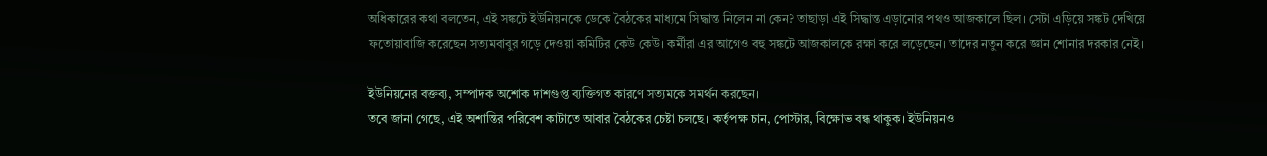অধিকারের কথা বলতেন, এই সঙ্কটে ইউনিয়নকে ডেকে বৈঠকের মাধ্যমে সিদ্ধান্ত নিলেন না কেন? তাছাড়া এই সিদ্ধান্ত এড়ানোর পথও আজকালে ছিল। সেটা এড়িয়ে সঙ্কট দেখিয়ে ফতোয়াবাজি করেছেন সত্যমবাবুর গড়ে দেওয়া কমিটির কেউ কেউ। কর্মীরা এর আগেও বহু সঙ্কটে আজকালকে রক্ষা করে লড়েছেন। তাদের নতুন করে জ্ঞান শোনার দরকার নেই।

ইউনিয়নের বক্তব্য, সম্পাদক অশোক দাশগুপ্ত ব্যক্তিগত কারণে সত্যমকে সমর্থন করছেন।
তবে জানা গেছে, এই অশান্তির পরিবেশ কাটাতে আবার বৈঠকের চেষ্টা চলছে। কর্তৃপক্ষ চান, পোস্টার, বিক্ষোভ বন্ধ থাকুক। ইউনিয়নও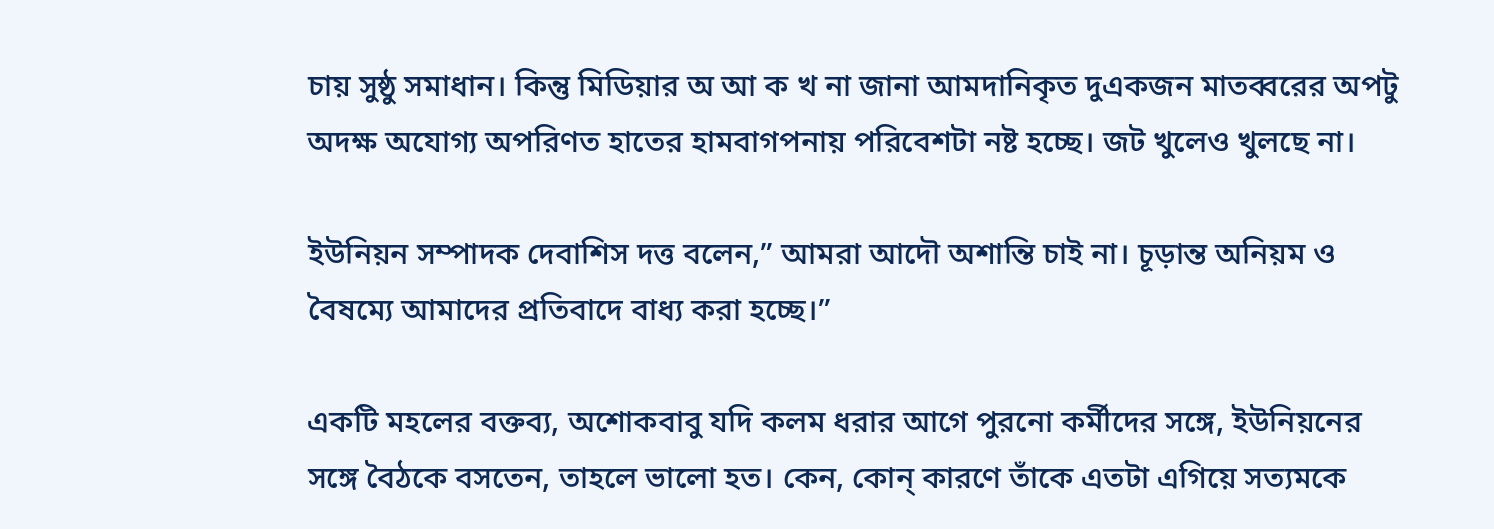চায় সুষ্ঠু সমাধান। কিন্তু মিডিয়ার অ আ ক খ না জানা আমদানিকৃত দুএকজন মাতব্বরের অপটু অদক্ষ অযোগ্য অপরিণত হাতের হামবাগপনায় পরিবেশটা নষ্ট হচ্ছে। জট খুলেও খুলছে না।

ইউনিয়ন সম্পাদক দেবাশিস দত্ত বলেন,” আমরা আদৌ অশান্তি চাই না। চূড়ান্ত অনিয়ম ও বৈষম্যে আমাদের প্রতিবাদে বাধ্য করা হচ্ছে।”

একটি মহলের বক্তব্য, অশোকবাবু যদি কলম ধরার আগে পুরনো কর্মীদের সঙ্গে, ইউনিয়নের সঙ্গে বৈঠকে বসতেন, তাহলে ভালো হত। কেন, কোন্ কারণে তাঁকে এতটা এগিয়ে সত্যমকে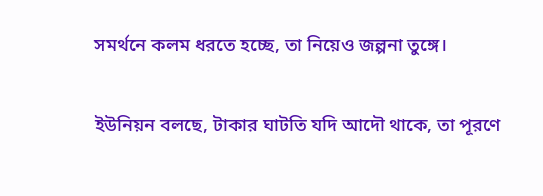সমর্থনে কলম ধরতে হচ্ছে, তা নিয়েও জল্পনা তুঙ্গে।

ইউনিয়ন বলছে, টাকার ঘাটতি যদি আদৌ থাকে, তা পূরণে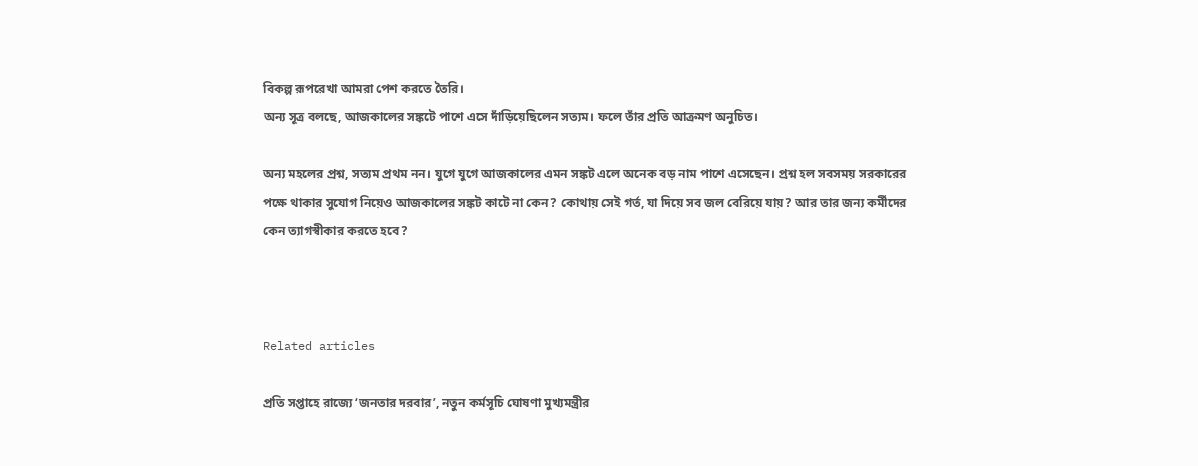বিকল্প রূপরেখা আমরা পেশ করতে তৈরি।
অন্য সূত্র বলছে, আজকালের সঙ্কটে পাশে এসে দাঁড়িয়েছিলেন সত্যম। ফলে তাঁর প্রতি আক্রমণ অনুচিত।

অন্য মহলের প্রশ্ন, সত্যম প্রথম নন। যুগে যুগে আজকালের এমন সঙ্কট এলে অনেক বড় নাম পাশে এসেছেন। প্রশ্ন হল সবসময় সরকারের পক্ষে থাকার সুযোগ নিয়েও আজকালের সঙ্কট কাটে না কেন? কোথায় সেই গর্ত, যা দিয়ে সব জল বেরিয়ে যায়? আর তার জন্য কর্মীদের কেন ত্যাগস্বীকার করতে হবে?



Related articles

প্রতি সপ্তাহে রাজ্যে ‘জনতার দরবার’, নতুন কর্মসূচি ঘোষণা মুখ্যমন্ত্রীর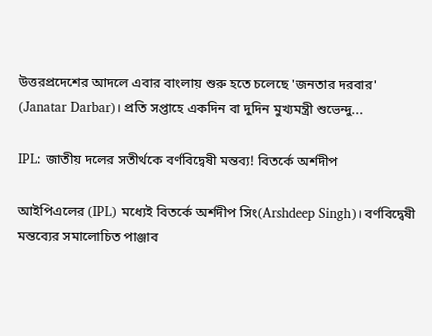উত্তরপ্রদেশের আদলে এবার বাংলায় শুরু হতে চলেছে 'জনতার দরবার' (Janatar Darbar)। প্রতি সপ্তাহে একদিন বা দুদিন মুখ্যমন্ত্রী শুভেন্দু...

IPL: জাতীয় দলের সতীর্থকে বর্ণবিদ্বেষী মন্তব্য! বিতর্কে অর্শদীপ

আইপিএলের (IPL) মধ্যেই বিতর্কে অর্শদীপ সিং(Arshdeep Singh)। বর্ণবিদ্বেষী মন্তব্যের সমালোচিত পাঞ্জাব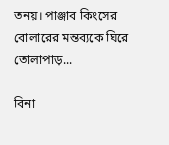তনয়। পাঞ্জাব কিংসের বোলারের মন্তব্যকে ঘিরে তোলাপাড়...

বিনা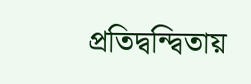প্রতিদ্বন্দ্বিতায়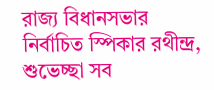রাজ্য বিধানসভার নির্বাচিত স্পিকার রথীন্দ্র, শুভেচ্ছা সব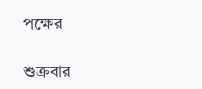পক্ষের

শুক্রবার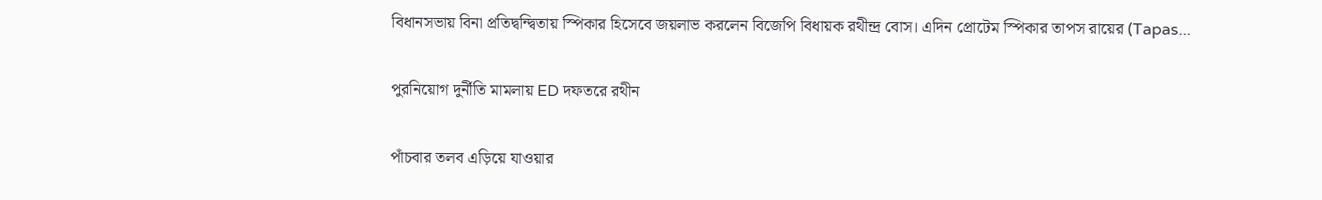বিধানসভায় বিনা প্রতিদ্বন্দ্বিতায় স্পিকার হিসেবে জয়লাভ করলেন বিজেপি বিধায়ক রথীন্দ্র বোস। এদিন প্রোটেম স্পিকার তাপস রায়ের (Tapas...

পুরনিয়োগ দুর্নীতি মামলায় ED দফতরে রথীন

পাঁচবার তলব এড়িয়ে যাওয়ার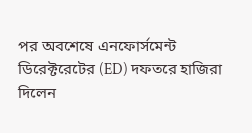পর অবশেষে এনফোর্সমেন্ট ডিরেক্টরেটের (ED) দফতরে হাজিরা দিলেন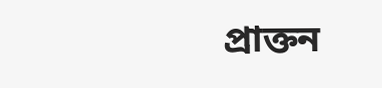প্রাক্তন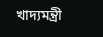খাদ্যমন্ত্রী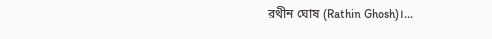রথীন ঘোষ (Rathin Ghosh)।...